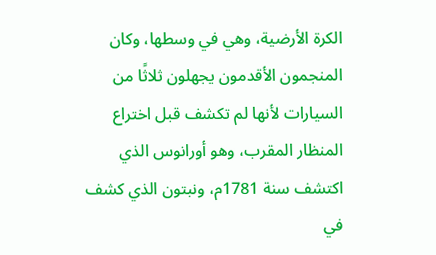الكرة الأرضية، وهي في وسطها، وكان المنجمون الأقدمون يجهلون ثلاثًا من السيارات لأنها لم تكشف قبل اختراع المنظار المقرب، وهو أورانوس الذي اكتشف سنة 1781م، ونبتون الذي كشف في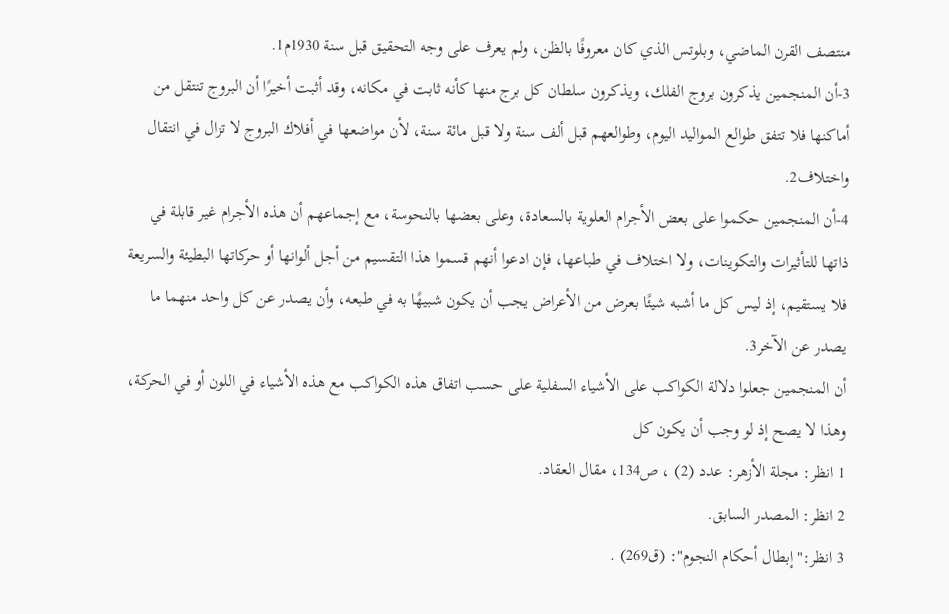منتصف القرن الماضي، وبلوتس الذي كان معروفًا بالظن، ولم يعرف على وجه التحقيق قبل سنة 1930م1.
3-أن المنجمين يذكرون بروج الفلك، ويذكرون سلطان كل برج منها كأنه ثابت في مكانه، وقد أثبت أخيرًا أن البروج تنتقل من أماكنها فلا تتفق طوالع المواليد اليوم، وطوالعهم قبل ألف سنة ولا قبل مائة سنة، لأن مواضعها في أفلاك البروج لا تزال في انتقال واختلاف2.
4-أن المنجمين حكموا على بعض الأجرام العلوية بالسعادة، وعلى بعضها بالنحوسة، مع إجماعهم أن هذه الأجرام غير قابلة في ذاتها للتأثيرات والتكوينات، ولا اختلاف في طباعها، فإن ادعوا أنهم قسموا هذا التقسيم من أجل ألوانها أو حركاتها البطيئة والسريعة فلا يستقيم، إذ ليس كل ما أشبه شيئًا بعرض من الأعراض يجب أن يكون شبيهًا به في طبعه، وأن يصدر عن كل واحد منهما ما يصدر عن الآخر3.
أن المنجمين جعلوا دلالة الكواكب على الأشياء السفلية على حسب اتفاق هذه الكواكب مع هذه الأشياء في اللون أو في الحركة، وهذا لا يصح إذ لو وجب أن يكون كل
1 انظر: مجلة الأزهر: عدد (2) ، ص134، مقال العقاد.
2 انظر: المصدر السابق.
3 انظر:"إبطال أحكام النجوم": (ق269) .